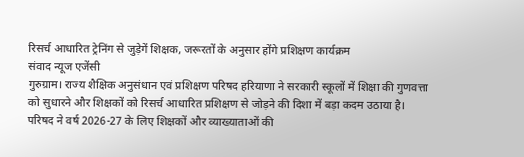रिसर्च आधारित ट्रेनिंग से जुड़ेगें शिक्षक, जरूरतों के अनुसार होंगे प्रशिक्षण कार्यक्रम
संवाद न्यूज एजेंसी
गुरुग्राम। राज्य शैक्षिक अनुसंधान एवं प्रशिक्षण परिषद हरियाणा ने सरकारी स्कूलों में शिक्षा की गुणवत्ता को सुधारने और शिक्षकों को रिसर्च आधारित प्रशिक्षण से जोड़ने की दिशा में बड़ा कदम उठाया है। परिषद ने वर्ष 2026-27 के लिए शिक्षकों और व्याख्याताओं की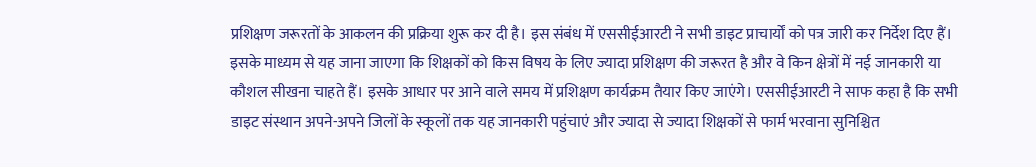प्रशिक्षण जरूरतों के आकलन की प्रक्रिया शुरू कर दी है। इस संबंध में एससीईआरटी ने सभी डाइट प्राचार्यों को पत्र जारी कर निर्देश दिए हैं।
इसके माध्यम से यह जाना जाएगा कि शिक्षकों को किस विषय के लिए ज्यादा प्रशिक्षण की जरूरत है और वे किन क्षेत्रों में नई जानकारी या कौशल सीखना चाहते हैं। इसके आधार पर आने वाले समय में प्रशिक्षण कार्यक्रम तैयार किए जाएंगे। एससीईआरटी ने साफ कहा है कि सभी डाइट संस्थान अपने-अपने जिलों के स्कूलों तक यह जानकारी पहुंचाएं और ज्यादा से ज्यादा शिक्षकों से फार्म भरवाना सुनिश्चित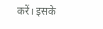करें। इसके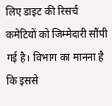लिए डाइट की रिसर्च कमेटियों को जिम्मेदारी सौंपी गई है। विभाग का मानना है कि इससे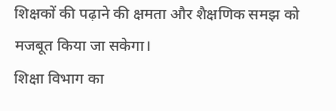शिक्षकों की पढ़ाने की क्षमता और शैक्षणिक समझ को मजबूत किया जा सकेगा।
शिक्षा विभाग का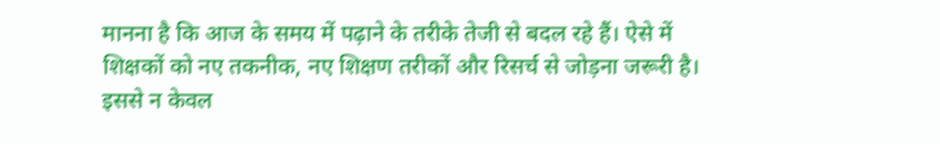मानना है कि आज के समय में पढ़ाने के तरीके तेजी से बदल रहे हैं। ऐसे में शिक्षकों को नए तकनीक, नए शिक्षण तरीकों और रिसर्च से जोड़ना जरूरी है। इससे न केवल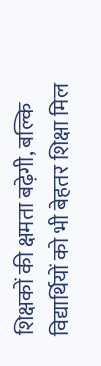शिक्षकों की क्षमता बढ़ेगी, बल्कि विद्यार्थियों को भी बेहतर शिक्षा मिल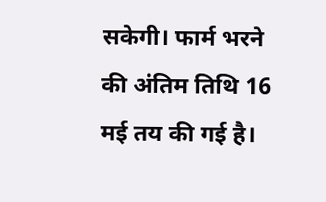सकेगी। फार्म भरने की अंतिम तिथि 16 मई तय की गई है।